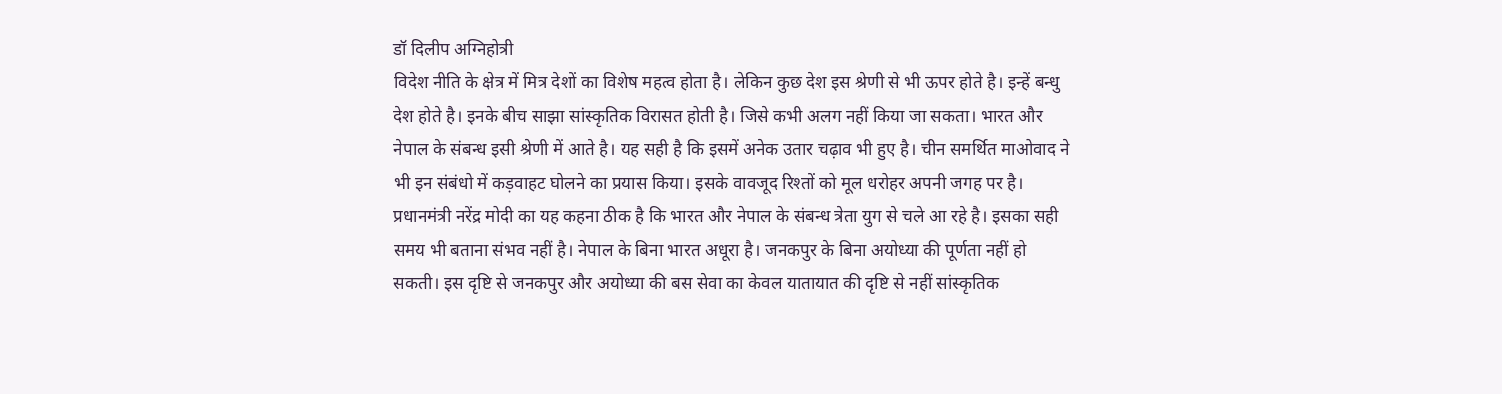डॉ दिलीप अग्निहोत्री
विदेश नीति के क्षेत्र में मित्र देशों का विशेष महत्व होता है। लेकिन कुछ देश इस श्रेणी से भी ऊपर होते है। इन्हें बन्धु देश होते है। इनके बीच साझा सांस्कृतिक विरासत होती है। जिसे कभी अलग नहीं किया जा सकता। भारत और नेपाल के संबन्ध इसी श्रेणी में आते है। यह सही है कि इसमें अनेक उतार चढ़ाव भी हुए है। चीन समर्थित माओवाद ने भी इन संबंधो में कड़वाहट घोलने का प्रयास किया। इसके वावजूद रिश्तों को मूल धरोहर अपनी जगह पर है। प्रधानमंत्री नरेंद्र मोदी का यह कहना ठीक है कि भारत और नेपाल के संबन्ध त्रेता युग से चले आ रहे है। इसका सही समय भी बताना संभव नहीं है। नेपाल के बिना भारत अधूरा है। जनकपुर के बिना अयोध्या की पूर्णता नहीं हो सकती। इस दृष्टि से जनकपुर और अयोध्या की बस सेवा का केवल यातायात की दृष्टि से नहीं सांस्कृतिक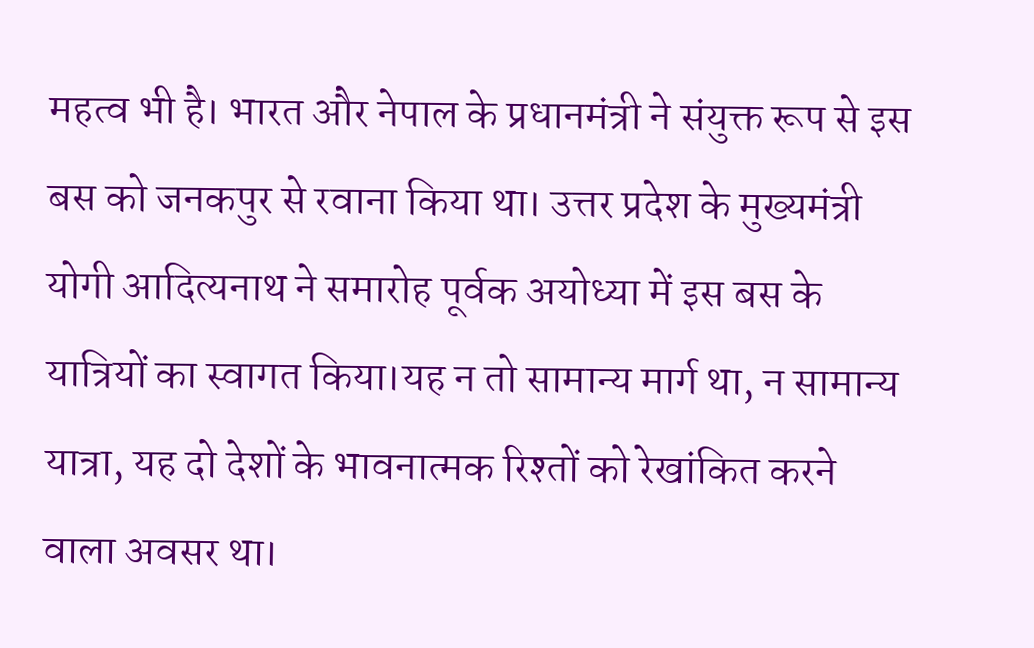महत्व भी है। भारत और नेपाल के प्रधानमंत्री ने संयुक्त रूप से इस बस को जनकपुर से रवाना किया था। उत्तर प्रदेश के मुख्यमंत्री योगी आदित्यनाथ ने समारोह पूर्वक अयोध्या में इस बस के यात्रियों का स्वागत किया।यह न तो सामान्य मार्ग था, न सामान्य यात्रा, यह दो देशों के भावनात्मक रिश्तों को रेखांकित करने वाला अवसर था।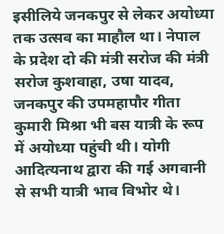इसीलिये जनकपुर से लेकर अयोध्या तक उत्सव का माहौल था। नेपाल के प्रदेश दो की मंत्री सरोज की मंत्री सरोज कुशवाहा, उषा यादव, जनकपुर की उपमहापौर गीता कुमारी मिश्रा भी बस यात्री के रूप में अयोध्या पहुंची थी। योगी आदित्यनाथ द्वारा की गई अगवानी से सभी यात्री भाव विभोर थे।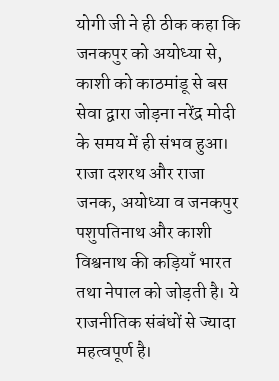योगी जी ने ही ठीक कहा कि जनकपुर को अयोध्या से, काशी को काठमांडू से बस सेवा द्वारा जोड़ना नरेंद्र मोदी के समय में ही संभव हुआ। राजा दशरथ और राजा जनक, अयोध्या व जनकपुर पशुपतिनाथ और काशी विश्वनाथ की कड़ियाँ भारत तथा नेपाल को जोड़ती है। ये राजनीतिक संबंधों से ज्यादा महत्वपूर्ण है।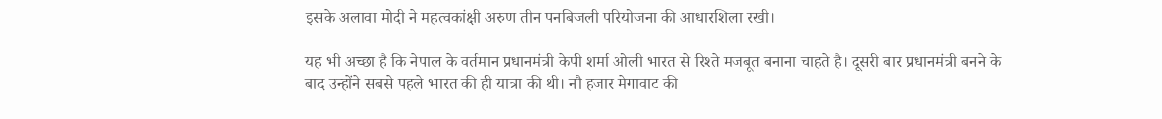इसके अलावा मोदी ने महत्वकांक्षी अरुण तीन पनबिजली परियोजना की आधारशिला रखी।

यह भी अच्छा है कि नेपाल के वर्तमान प्रधानमंत्री केपी शर्मा ओली भारत से रिश्ते मजबूत बनाना चाहते है। दूसरी बार प्रधानमंत्री बनने के बाद उन्होंने सबसे पहले भारत की ही यात्रा की थी। नौ हजार मेगावाट की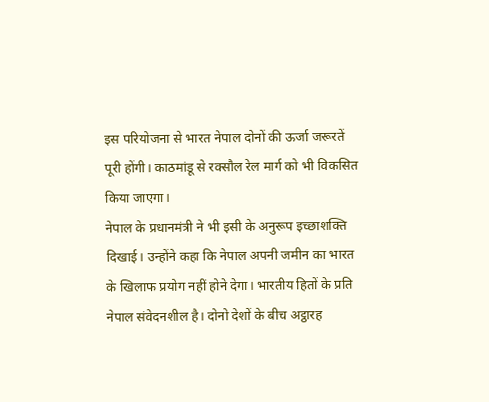इस परियोजना से भारत नेपाल दोनों की ऊर्जा जरूरतें पूरी होंगी। काठमांडू से रक्सौल रेल मार्ग को भी विकसित किया जाएगा।
नेपाल के प्रधानमंत्री ने भी इसी के अनुरूप इच्छाशक्ति दिखाई। उन्होंने कहा कि नेपाल अपनी जमीन का भारत के खिलाफ प्रयोग नहीं होने देगा। भारतीय हितों के प्रति नेपाल संवेदनशील है। दोनो देशों के बीच अट्ठारह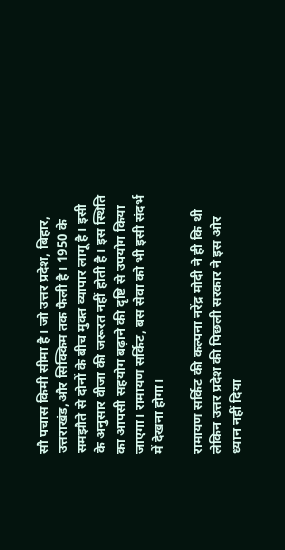सौ पचास किमी सीमा है। जो उत्तर प्रदेश, बिहार, उत्तराखंड,और सिक्किम तक फैली है। 1950 के समझौते से दोनों के बीच मुक्त व्यापार लागू है। इसी के अनुसार वीजा की जरूरत नहीं होती है। इस स्थिति का आपसी सहयोग बढ़ाने की दृष्टि से उपयोग किया जाएगा। रामायण सर्किट, बस सेवा को भी इसी संदर्भ में देखना होगा।

रामायण सर्किट की कल्पना नरेंद्र मोदी ने ही कि थी लेकिन उत्तर प्रदेश की पिछली सरकार ने इस ओर ध्यान नहीं दिया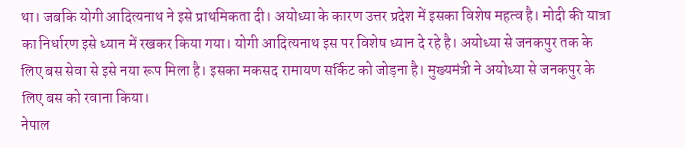था। जबकि योगी आदित्यनाथ ने इसे प्राथमिकता दी। अयोध्या के कारण उत्तर प्रदेश में इसका विशेष महत्व है। मोदी की यात्रा का निर्धारण इसे ध्यान में रखकर किया गया। योगी आदित्यनाथ इस पर विशेष ध्यान दे रहे है। अयोध्या से जनकपुर तक के लिए बस सेवा से इसे नया रूप मिला है। इसका मकसद रामायण सर्किट को जोड़ना है। मुख्यमंत्री ने अयोध्या से जनकपुर के लिए बस को रवाना किया।
नेपाल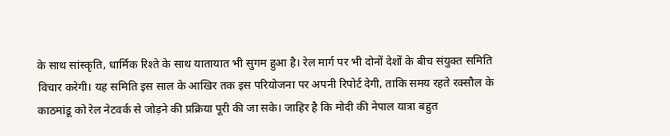के साथ सांस्कृति, धार्मिक रिश्ते के साथ यातायात भी सुगम हुआ है। रेल मार्ग पर भी दोनों देशों के बीच संयुक्त समिति विचार करेगी। यह समिति इस साल के आखिर तक इस परियोजना पर अपनी रिपोर्ट देगी, ताकि समय रहते रक्सौल के काठमांडू को रेल नेटवर्क से जोड़ने की प्रक्रिया पूरी की जा सके। जाहिर है कि मोदी की नेपाल यात्रा बहुत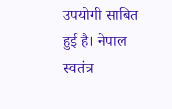उपयोगी साबित हुई है। नेपाल स्वतंत्र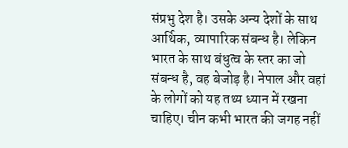संप्रभु देश है। उसके अन्य देशों के साथ आर्थिक, व्यापारिक संबन्ध है। लेकिन भारत के साथ बंधुत्व के स्तर का जो संबन्ध है, वह बेजोड़ है। नेपाल और वहां के लोगों को यह तथ्य ध्यान में रखना चाहिए। चीन कभी भारत की जगह नहीं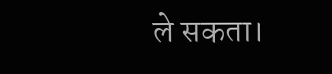ले सकता।